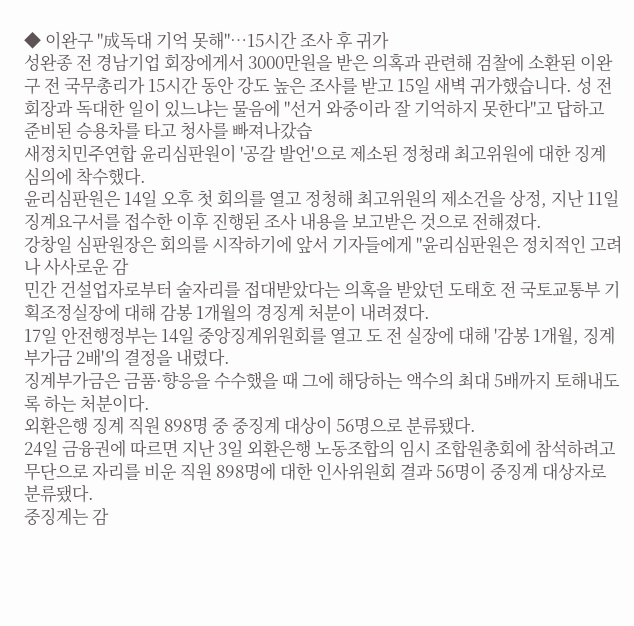◆ 이완구 "成독대 기억 못해"…15시간 조사 후 귀가
성완종 전 경남기업 회장에게서 3000만원을 받은 의혹과 관련해 검찰에 소환된 이완구 전 국무총리가 15시간 동안 강도 높은 조사를 받고 15일 새벽 귀가했습니다. 성 전 회장과 독대한 일이 있느냐는 물음에 "선거 와중이라 잘 기억하지 못한다"고 답하고 준비된 승용차를 타고 청사를 빠져나갔습
새정치민주연합 윤리심판원이 '공갈 발언'으로 제소된 정청래 최고위원에 대한 징계 심의에 착수했다.
윤리심판원은 14일 오후 첫 회의를 열고 정청해 최고위원의 제소건을 상정, 지난 11일 징계요구서를 접수한 이후 진행된 조사 내용을 보고받은 것으로 전해졌다.
강창일 심판원장은 회의를 시작하기에 앞서 기자들에게 "윤리심판원은 정치적인 고려나 사사로운 감
민간 건설업자로부터 술자리를 접대받았다는 의혹을 받았던 도태호 전 국토교통부 기획조정실장에 대해 감봉 1개월의 경징계 처분이 내려졌다.
17일 안전행정부는 14일 중앙징계위원회를 열고 도 전 실장에 대해 '감봉 1개월, 징계부가금 2배'의 결정을 내렸다.
징계부가금은 금품·향응을 수수했을 때 그에 해당하는 액수의 최대 5배까지 토해내도록 하는 처분이다.
외환은행 징계 직원 898명 중 중징계 대상이 56명으로 분류됐다.
24일 금융권에 따르면 지난 3일 외환은행 노동조합의 임시 조합원총회에 참석하려고 무단으로 자리를 비운 직원 898명에 대한 인사위원회 결과 56명이 중징계 대상자로 분류됐다.
중징계는 감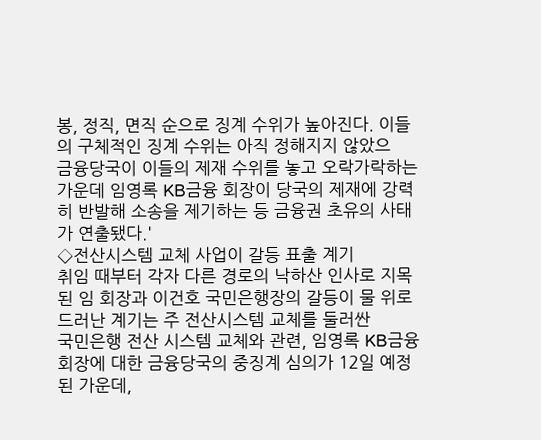봉, 정직, 면직 순으로 징계 수위가 높아진다. 이들의 구체적인 징계 수위는 아직 정해지지 않았으
금융당국이 이들의 제재 수위를 놓고 오락가락하는 가운데 임영록 KB금융 회장이 당국의 제재에 강력히 반발해 소송을 제기하는 등 금융권 초유의 사태가 연출됐다.'
◇전산시스템 교체 사업이 갈등 표출 계기
취임 때부터 각자 다른 경로의 낙하산 인사로 지목된 임 회장과 이건호 국민은행장의 갈등이 물 위로 드러난 계기는 주 전산시스템 교체를 둘러싼
국민은행 전산 시스템 교체와 관련, 임영록 KB금융회장에 대한 금융당국의 중징계 심의가 12일 예정된 가운데,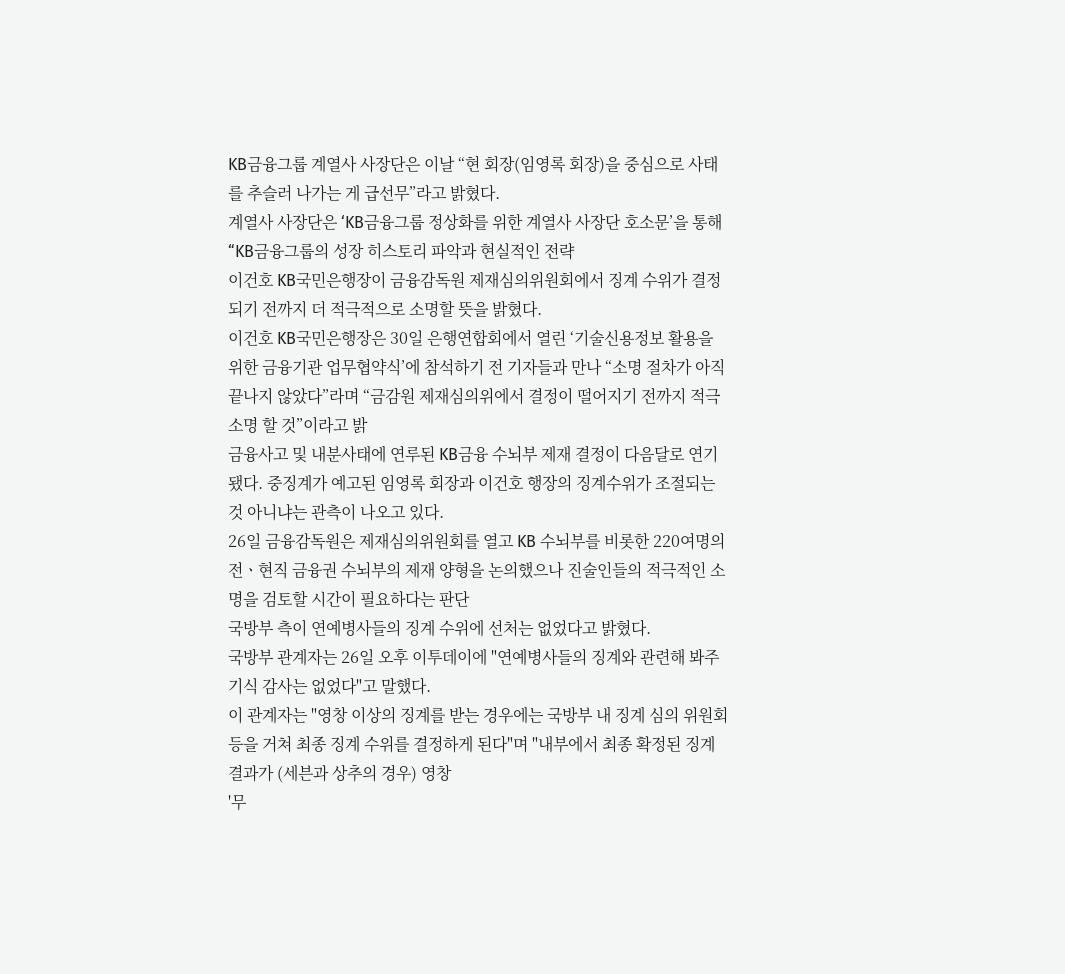KB금융그룹 계열사 사장단은 이날 “현 회장(임영록 회장)을 중심으로 사태를 추슬러 나가는 게 급선무”라고 밝혔다.
계열사 사장단은 ‘KB금융그룹 정상화를 위한 계열사 사장단 호소문’을 통해 “KB금융그룹의 성장 히스토리 파악과 현실적인 전략
이건호 KB국민은행장이 금융감독원 제재심의위원회에서 징계 수위가 결정되기 전까지 더 적극적으로 소명할 뜻을 밝혔다.
이건호 KB국민은행장은 30일 은행연합회에서 열린 ‘기술신용정보 활용을 위한 금융기관 업무협약식’에 참석하기 전 기자들과 만나 “소명 절차가 아직 끝나지 않았다”라며 “금감원 제재심의위에서 결정이 떨어지기 전까지 적극 소명 할 것”이라고 밝
금융사고 및 내분사태에 연루된 KB금융 수뇌부 제재 결정이 다음달로 연기됐다. 중징계가 예고된 임영록 회장과 이건호 행장의 징계수위가 조절되는 것 아니냐는 관측이 나오고 있다.
26일 금융감독원은 제재심의위원회를 열고 KB 수뇌부를 비롯한 220여명의 전ㆍ현직 금융권 수뇌부의 제재 양형을 논의했으나 진술인들의 적극적인 소명을 검토할 시간이 필요하다는 판단
국방부 측이 연예병사들의 징계 수위에 선처는 없었다고 밝혔다.
국방부 관계자는 26일 오후 이투데이에 "연예병사들의 징계와 관련해 봐주기식 감사는 없었다"고 말했다.
이 관계자는 "영창 이상의 징계를 받는 경우에는 국방부 내 징계 심의 위원회 등을 거쳐 최종 징계 수위를 결정하게 된다"며 "내부에서 최종 확정된 징계 결과가 (세븐과 상추의 경우) 영창
'무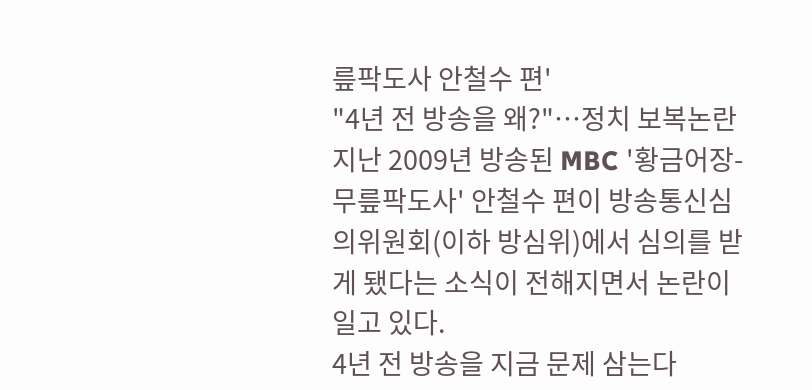릎팍도사 안철수 편'
"4년 전 방송을 왜?"…정치 보복논란
지난 2009년 방송된 MBC '황금어장-무릎팍도사' 안철수 편이 방송통신심의위원회(이하 방심위)에서 심의를 받게 됐다는 소식이 전해지면서 논란이 일고 있다.
4년 전 방송을 지금 문제 삼는다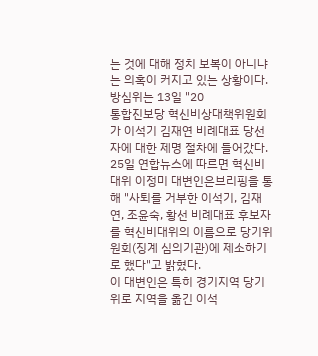는 것에 대해 정치 보복이 아니냐는 의혹이 커지고 있는 상황이다.
방심위는 13일 "20
통합진보당 혁신비상대책위원회가 이석기 김재연 비례대표 당선자에 대한 제명 절차에 들어갔다.
25일 연합뉴스에 따르면 혁신비대위 이정미 대변인은브리핑을 통해 "사퇴를 거부한 이석기, 김재연, 조윤숙, 황선 비례대표 후보자를 혁신비대위의 이름으로 당기위원회(징계 심의기관)에 제소하기로 했다"고 밝혔다.
이 대변인은 특히 경기지역 당기위로 지역을 옮긴 이석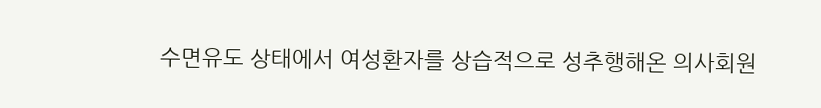수면유도 상태에서 여성환자를 상습적으로 성추행해온 의사회원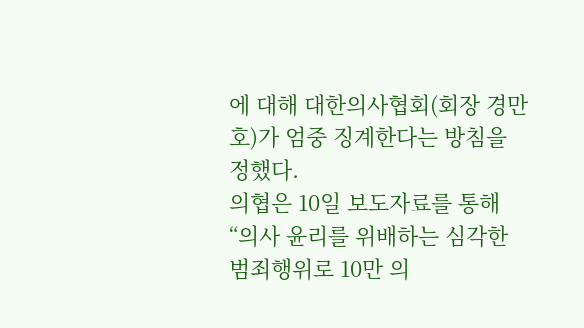에 대해 대한의사협회(회장 경만호)가 엄중 징계한다는 방침을 정했다.
의협은 10일 보도자료를 통해 “의사 윤리를 위배하는 심각한 범죄행위로 10만 의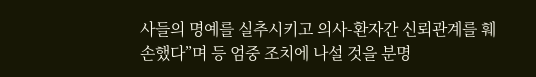사들의 명예를 실추시키고 의사-환자간 신뢰관계를 훼손했다”며 등 엄중 조치에 나설 것을 분명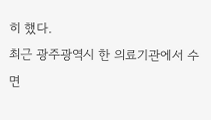히 했다.
최근 광주광역시 한 의료기관에서 수면